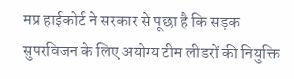मप्र हाईकोर्ट ने सरकार से पूछा है कि सड़क सुपरविजन के लिए अयोग्य टीम लीडरों की नियुक्ति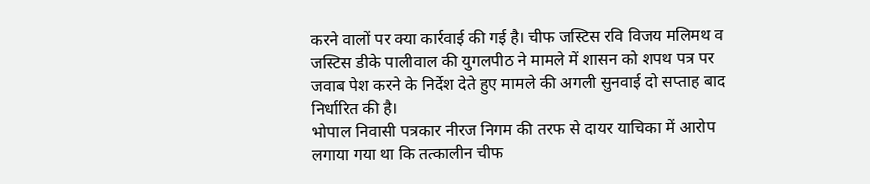करने वालों पर क्या कार्रवाई की गई है। चीफ जस्टिस रवि विजय मलिमथ व जस्टिस डीके पालीवाल की युगलपीठ ने मामले में शासन को शपथ पत्र पर जवाब पेश करने के निर्देश देते हुए मामले की अगली सुनवाई दो सप्ताह बाद निर्धारित की है।
भोपाल निवासी पत्रकार नीरज निगम की तरफ से दायर याचिका में आरोप लगाया गया था कि तत्कालीन चीफ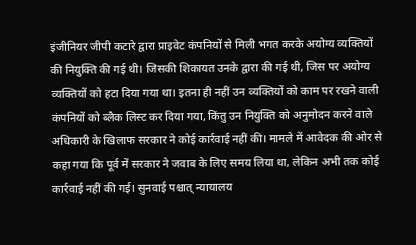इंजीनियर जीपी कटारे द्वारा प्राइवेट कंपनियों से मिली भगत करके अयोग्य व्यक्तियों की नियुक्ति की गई थी। जिसकी शिकायत उनके द्वारा की गई थी, जिस पर अयोग्य व्यक्तियों को हटा दिया गया था। इतना ही नहीं उन व्यक्तियों को काम पर रखने वाली कंपनियों को ब्लैक लिस्ट कर दिया गया, किंतु उन नियुक्ति को अनुमोदन करने वाले अधिकारी के खिलाफ सरकार ने कोई कार्रवाई नहीं की। मामले में आवेदक की ओर से कहा गया कि पूर्व में सरकार ने जवाब के लिए समय लिया था, लेकिन अभी तक कोई कार्रवाई नहीं की गई। सुनवाई पश्चात् न्यायालय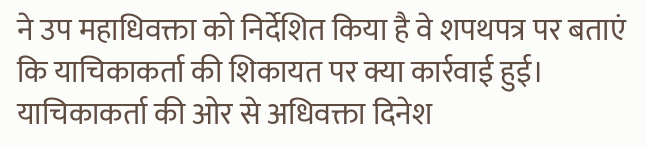ने उप महाधिवक्ता को निर्देशित किया है वे शपथपत्र पर बताएं कि याचिकाकर्ता की शिकायत पर क्या कार्रवाई हुई। याचिकाकर्ता की ओर से अधिवक्ता दिनेश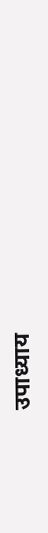उपाध्याय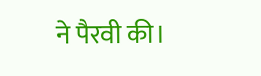ने पैरवी की।